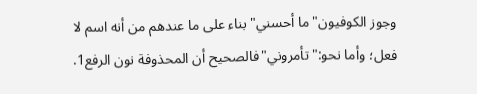وجوز الكوفيون"ما أحسني"بناء على ما عندهم من أنه اسم لا فعل؛ وأما نحو:"تأمروني"فالصحيح أن المحذوفة نون الرفع1.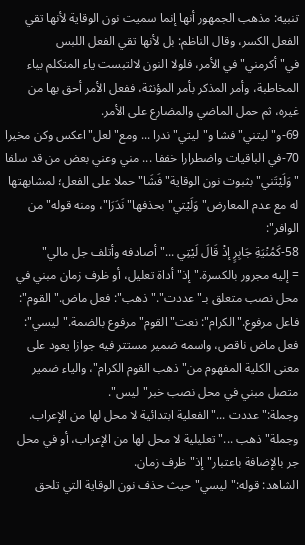تنبيه: مذهب الجمهور أنها إنما سميت نون الوقاية لأنها تقي الفعل الكسر، وقال الناظم: بل لأنها تقي الفعل اللبس في"أكرمني"في الأمر، فلولا النون لالتبست ياء المتكلم بياء المخاطبة، وأمر المذكر بأمر المؤنثة، ففعل الأمر أحق بها من غيره، ثم حمل الماضي والمضارع على الأمر.
69-و"ليتني"فشا و"ليتي"ندرا ... ومع"لعل"اعكس وكن مخيرا
70-في الباقيات واضطرارا خففا ... مني وعني بعض من قد سلفا
"وَلَيْتَني"بثبوت نون الوقاية"فَشَا"حملا على الفعل؛ لمشابهتها له مع عدم المعارض"وَلَيْتي"بحذفها"نَدَرَا"، ومنه قوله"من الوافر":
58-كَمُنْيَةِ جَابِرٍ إذْ قَالَ لَيْتِي ..."أصادفه وأتلف جل مالي"
= إليه مجرور بالكسرة."إذ"أداة تعليل، أو ظرف زمان مبني في محل نصب متعلق بـ"عددت"."ذهب": فعل ماض."القوم": فاعل مرفوع."الكرام": نعت"القوم"مرفوع بالضمة."ليسي": فعل ماض ناقص، واسمه ضمير مستتر فيه جوازا يعود على معنى الكلية المفهوم من"ذهب القوم الكرام"، والياء ضمير متصل مبني في محل نصب خبر"ليس".
وجملة:"عددت ..."الفعلية ابتدائية لا محل لها من الإعراب. وجملة"ذهب ..."تعليلية لا محل لها من الإعراب، أو في محل جر بالإضافة باعتبار"إذ"ظرف زمان.
الشاهد: قوله:"ليسي"حيث حذف نون الوقاية التي تلحق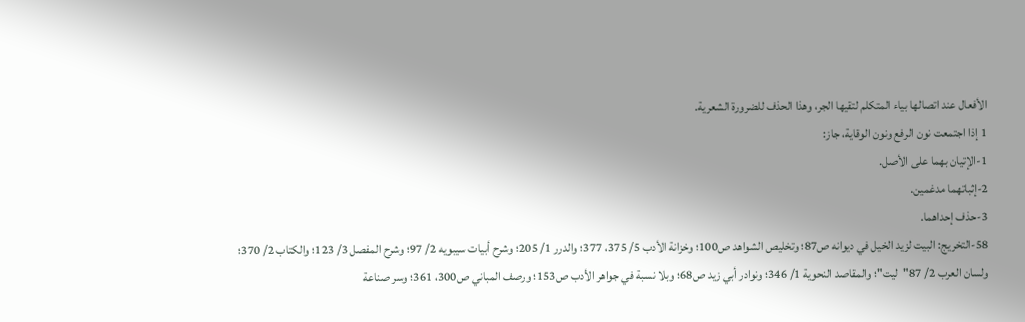الأفعال عند اتصالها بياء المتكلم لتقيها الجر، وهذا الحذف للضرورة الشعرية.
1 إذا اجتمعت نون الرفع ونون الوقاية، جاز:
1-الإتيان بهما على الأصل.
2-إثباتهما مدغمين.
3-حذف إحداهما.
58-التخريج: البيت لزيد الخيل في ديوانه ص87؛ وتخليص الشواهد ص100؛ وخزانة الأدب 5/ 375، 377؛ والدرر 1/ 205؛ وشرح أبيات سيبويه 2/ 97؛ وشرح المفصل 3/ 123؛ والكتاب 2/ 370؛ ولسان العرب 2/ 87"ليت"؛ والمقاصد النحوية 1/ 346؛ ونوادر أبي زيد ص68؛ وبلا نسبة في جواهر الأدب ص153؛ ورصف المباني ص300، 361؛ وسر صناعة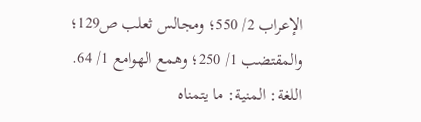الإعراب 2/ 550؛ ومجالس ثعلب ص129؛ والمقتضب 1/ 250؛ وهمع الهوامع 1/ 64.
اللغة: المنية: ما يتمناه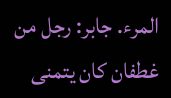المرء. جابر: رجل من غطفان كان يتمنى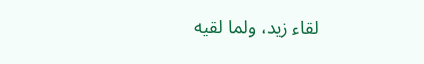لقاء زيد، ولما لقيه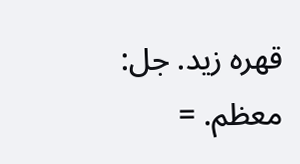قهره زيد. جل: معظم. =